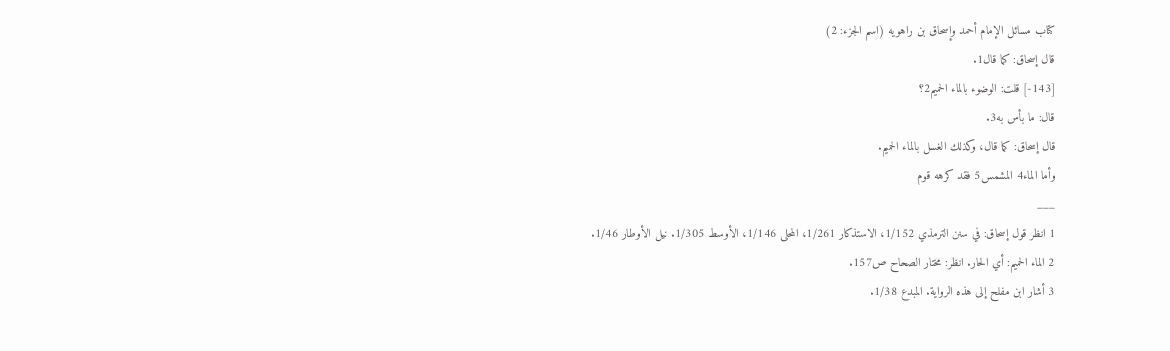كتاب مسائل الإمام أحمد وإسحاق بن راهويه (اسم الجزء: 2)
قال إسحاق: كما قال1.
[143-] قلت: الوضوء بالماء الحميم2؟
قال: ما بأس به3.
قال إسحاق: كما قال، وكذلك الغسل بالماء الحميم.
وأما الماء4 المشمس5 فقد كرهه قوم
___
1 انظر قول إسحاق: في سنن الترمذي 1/152، الاستذكار 1/261، المحلى 1/146، الأوسط 1/305. نيل الأوطار 1/46.
2 الماء الحميم: أي الحار. انظر: مختار الصحاح ص157.
3 أشار ابن مفلح إلى هذه الرواية. المبدع 1/38.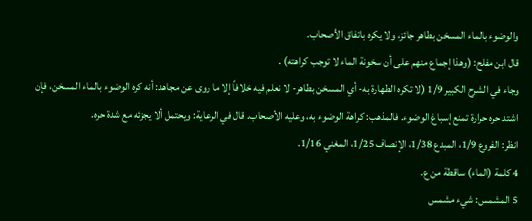والوضوء بالماء المسخن بطاهر جائز، ولا يكره باتفاق الأصحاب.
قال ابن مفلح: (وهذا إجماع منهم على أن سخونة الماء لا توجب كراهته) .
وجاء في الشرح الكبير 1/9 (لا تكره الطهارة به- أي المسخن بطاهر- لا نعلم فيه خلافاً إلا ما روى عن مجاهد: أنه كره الوضوء بالماء المسخن، فإن اشتد حره حرارة تمنع إسباغ الوضوء. فالمذهب: كراهة الوضوء به، وعليه الأصحاب. قال في الرعاية: ويحتمل ألا يجزئه مع شدة حره.
انظر: الفروع 1/9، المبدع 1/38، الإنصاف 1/25، المغني 1/16.
4 كلمة (الماء) ساقطة من ع.
5 المشمس: شيء مشمس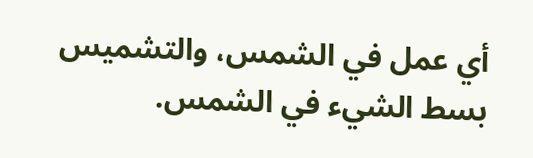أي عمل في الشمس، والتشميس بسط الشيء في الشمس.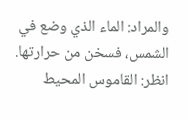والمراد: الماء الذي وضع في الشمس، فسخن من حرارتها.
انظر: القاموس المحيط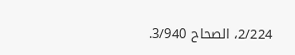2/224، الصحاح 3/940.